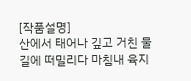[작품설명]
산에서 태어나 깊고 거친 물길에 떠밀리다 마침내 육지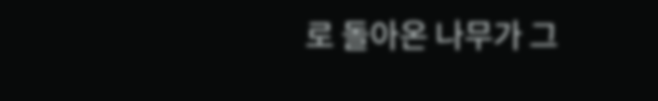로 돌아온 나무가 그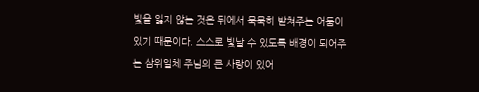빛을 잃지 않는 것은 뒤에서 묵묵히 받쳐주는 어둠이 있기 때문이다. 스스로 빛날 수 있도록 배경이 되어주는 삼위일체 주님의 큰 사랑이 있어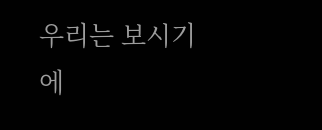우리는 보시기에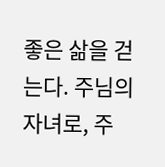좋은 삶을 걷는다. 주님의 자녀로, 주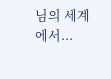님의 세계에서...